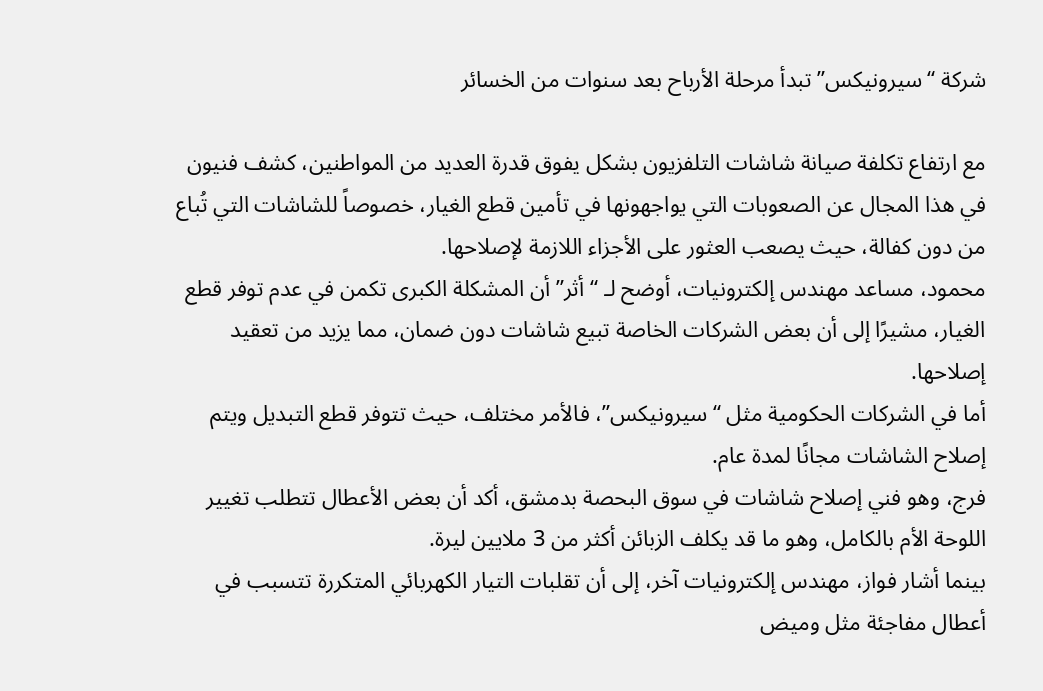شركة “سيرونيكس” تبدأ مرحلة الأرباح بعد سنوات من الخسائر

مع ارتفاع تكلفة صيانة شاشات التلفزيون بشكل يفوق قدرة العديد من المواطنين، كشف فنيون في هذا المجال عن الصعوبات التي يواجهونها في تأمين قطع الغيار، خصوصاً للشاشات التي تُباع من دون كفالة، حيث يصعب العثور على الأجزاء اللازمة لإصلاحها.
محمود، مساعد مهندس إلكترونيات، أوضح لـ “أثر” أن المشكلة الكبرى تكمن في عدم توفر قطع الغيار، مشيرًا إلى أن بعض الشركات الخاصة تبيع شاشات دون ضمان، مما يزيد من تعقيد إصلاحها.
أما في الشركات الحكومية مثل “سيرونيكس”، فالأمر مختلف، حيث تتوفر قطع التبديل ويتم إصلاح الشاشات مجانًا لمدة عام.
فرج، وهو فني إصلاح شاشات في سوق البحصة بدمشق، أكد أن بعض الأعطال تتطلب تغيير اللوحة الأم بالكامل، وهو ما قد يكلف الزبائن أكثر من 3 ملايين ليرة.
بينما أشار فواز، مهندس إلكترونيات آخر، إلى أن تقلبات التيار الكهربائي المتكررة تتسبب في أعطال مفاجئة مثل وميض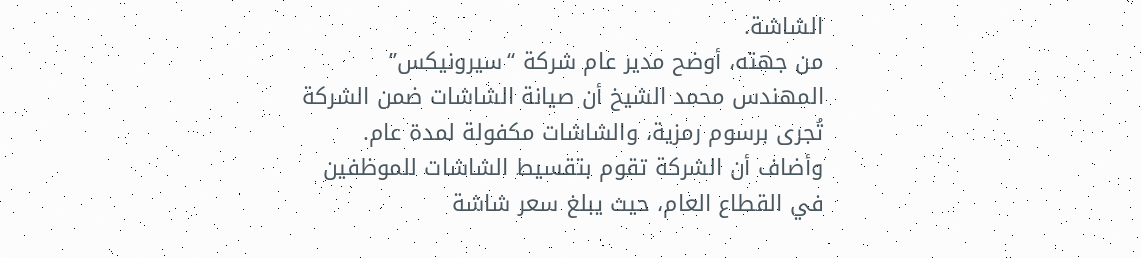الشاشة.
من جهته، أوضح مدير عام شركة “سيرونيكس” المهندس محمد الشيخ أن صيانة الشاشات ضمن الشركة تُجرى برسوم رمزية، والشاشات مكفولة لمدة عام.
وأضاف أن الشركة تقوم بتقسيط الشاشات للموظفين في القطاع العام، حيث يبلغ سعر شاشة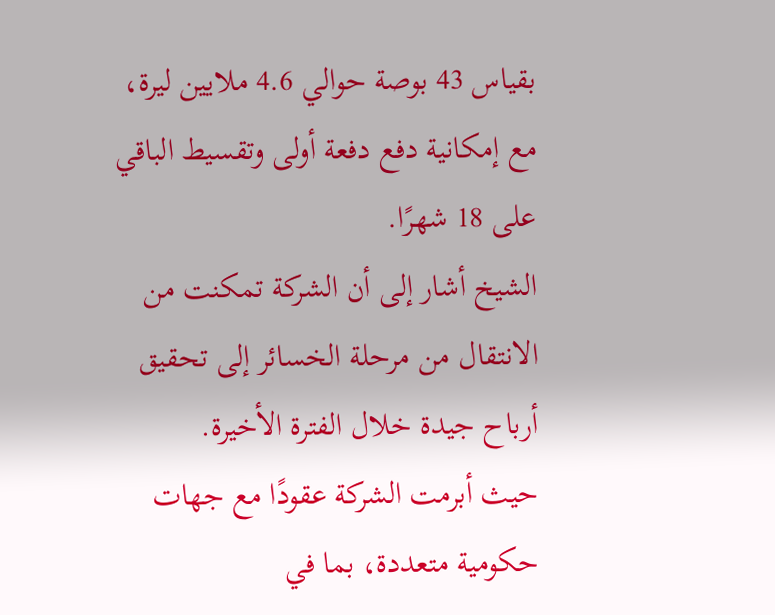بقياس 43 بوصة حوالي 4.6 ملايين ليرة، مع إمكانية دفع دفعة أولى وتقسيط الباقي على 18 شهرًا.
الشيخ أشار إلى أن الشركة تمكنت من الانتقال من مرحلة الخسائر إلى تحقيق أرباح جيدة خلال الفترة الأخيرة.
حيث أبرمت الشركة عقودًا مع جهات حكومية متعددة، بما في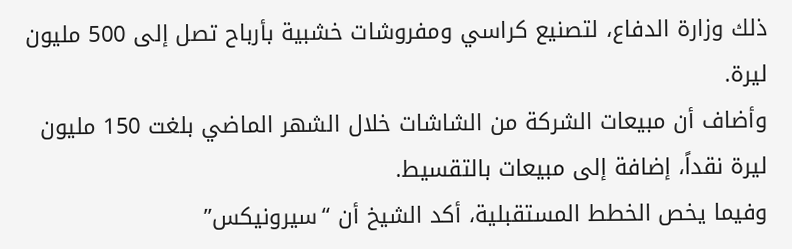ذلك وزارة الدفاع، لتصنيع كراسي ومفروشات خشبية بأرباح تصل إلى 500 مليون ليرة.
وأضاف أن مبيعات الشركة من الشاشات خلال الشهر الماضي بلغت 150 مليون ليرة نقداً، إضافة إلى مبيعات بالتقسيط.
وفيما يخص الخطط المستقبلية، أكد الشيخ أن “سيرونيكس”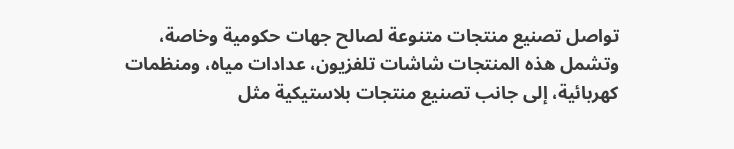تواصل تصنيع منتجات متنوعة لصالح جهات حكومية وخاصة، وتشمل هذه المنتجات شاشات تلفزيون، عدادات مياه، ومنظمات كهربائية، إلى جانب تصنيع منتجات بلاستيكية مثل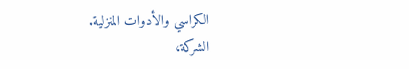الكراسي والأدوات المنزلية.
الشركة،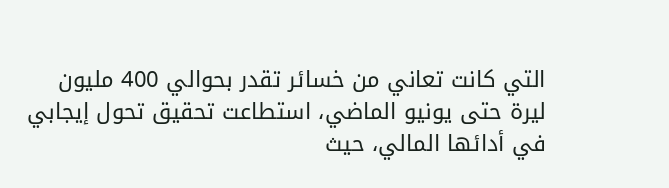التي كانت تعاني من خسائر تقدر بحوالي 400 مليون ليرة حتى يونيو الماضي، استطاعت تحقيق تحول إيجابي في أدائها المالي، حيث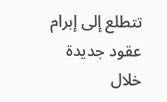تتطلع إلى إبرام عقود جديدة خلال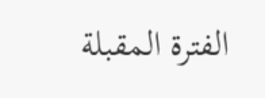الفترة المقبلة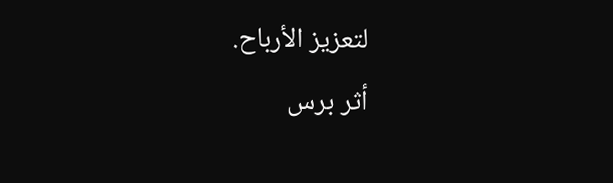لتعزيز الأرباح.
أثر برس